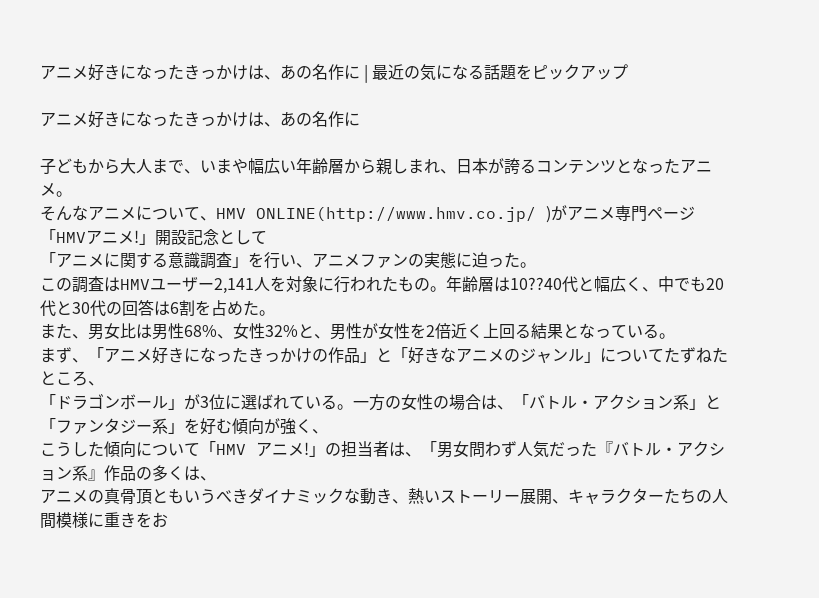アニメ好きになったきっかけは、あの名作に | 最近の気になる話題をピックアップ

アニメ好きになったきっかけは、あの名作に

子どもから大人まで、いまや幅広い年齢層から親しまれ、日本が誇るコンテンツとなったアニメ。
そんなアニメについて、HMV ONLINE(http://www.hmv.co.jp/ )がアニメ専門ページ「HMVアニメ!」開設記念として
「アニメに関する意識調査」を行い、アニメファンの実態に迫った。
この調査はHMVユーザー2,141人を対象に行われたもの。年齢層は10??40代と幅広く、中でも20代と30代の回答は6割を占めた。
また、男女比は男性68%、女性32%と、男性が女性を2倍近く上回る結果となっている。
まず、「アニメ好きになったきっかけの作品」と「好きなアニメのジャンル」についてたずねたところ、
「ドラゴンボール」が3位に選ばれている。一方の女性の場合は、「バトル・アクション系」と「ファンタジー系」を好む傾向が強く、
こうした傾向について「HMV アニメ!」の担当者は、「男女問わず人気だった『バトル・アクション系』作品の多くは、
アニメの真骨頂ともいうべきダイナミックな動き、熱いストーリー展開、キャラクターたちの人間模様に重きをお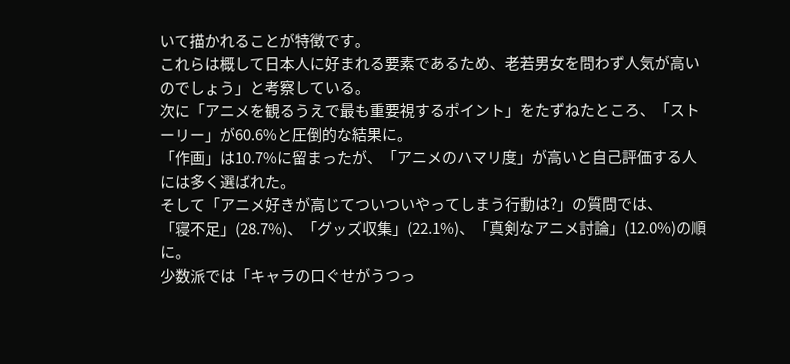いて描かれることが特徴です。
これらは概して日本人に好まれる要素であるため、老若男女を問わず人気が高いのでしょう」と考察している。
次に「アニメを観るうえで最も重要視するポイント」をたずねたところ、「ストーリー」が60.6%と圧倒的な結果に。
「作画」は10.7%に留まったが、「アニメのハマリ度」が高いと自己評価する人には多く選ばれた。
そして「アニメ好きが高じてついついやってしまう行動は?」の質問では、
「寝不足」(28.7%)、「グッズ収集」(22.1%)、「真剣なアニメ討論」(12.0%)の順に。
少数派では「キャラの口ぐせがうつっ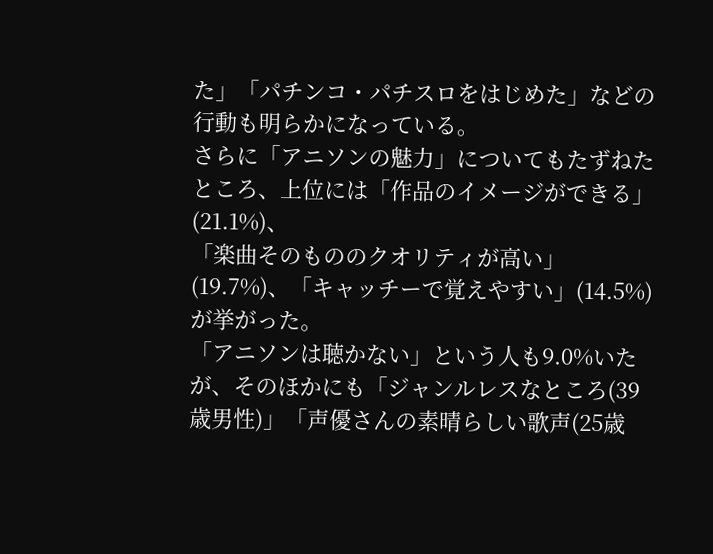た」「パチンコ・パチスロをはじめた」などの行動も明らかになっている。
さらに「アニソンの魅力」についてもたずねたところ、上位には「作品のイメージができる」(21.1%)、
「楽曲そのもののクオリティが高い」(19.7%)、「キャッチーで覚えやすい」(14.5%)が挙がった。
「アニソンは聴かない」という人も9.0%いたが、そのほかにも「ジャンルレスなところ(39歳男性)」「声優さんの素晴らしい歌声(25歳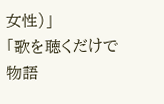女性)」
「歌を聴くだけで物語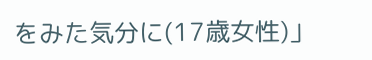をみた気分に(17歳女性)」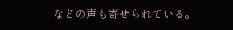などの声も寄せられている。